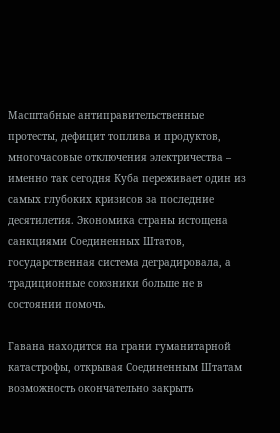Масштабные антиправительственные протесты, дефицит топлива и продуктов, многочасовые отключения электричества – именно так сегодня Куба переживает один из самых глубоких кризисов за последние десятилетия. Экономика страны истощена санкциями Соединенных Штатов, государственная система деградировала, а традиционные союзники больше не в состоянии помочь.

Гавана находится на грани гуманитарной катастрофы, открывая Соединенным Штатам возможность окончательно закрыть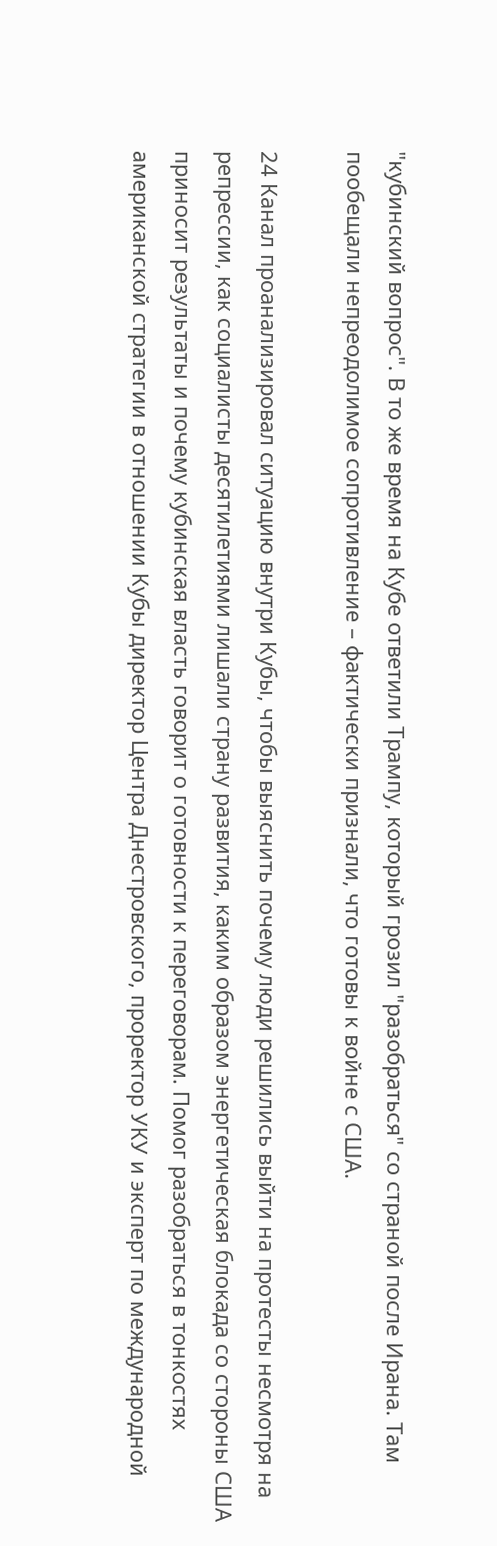"кубинский вопрос". В то же время на Кубе ответили Трампу, который грозил "разобраться" со страной после Ирана. Там пообещали непреодолимое сопротивление – фактически признали, что готовы к войне с США.

24 Канал проанализировал ситуацию внутри Кубы, чтобы выяснить почему люди решились выйти на протесты несмотря на репрессии, как социалисты десятилетиями лишали страну развития, каким образом энергетическая блокада со стороны США приносит результаты и почему кубинская власть говорит о готовности к переговорам. Помог разобраться в тонкостях американской стратегии в отношении Кубы директор Центра Днестровского, проректор УКУ и эксперт по международной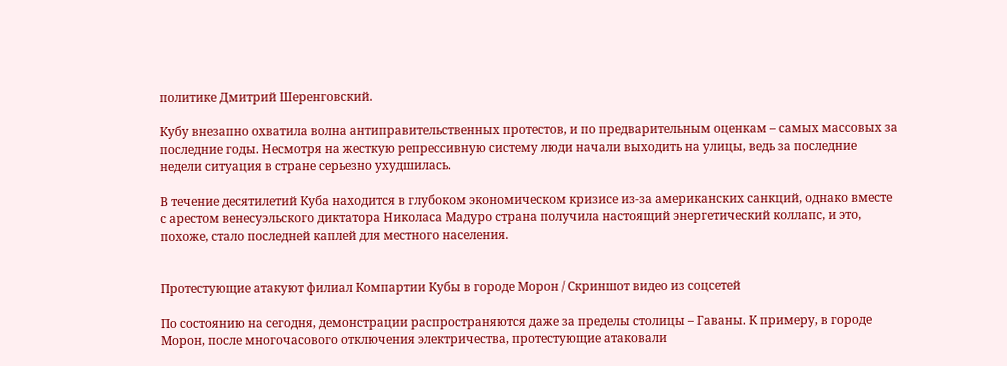политике Дмитрий Шеренговский.

Кубу внезапно охватила волна антиправительственных протестов, и по предварительным оценкам – самых массовых за последние годы. Несмотря на жесткую репрессивную систему люди начали выходить на улицы, ведь за последние недели ситуация в стране серьезно ухудшилась.

В течение десятилетий Куба находится в глубоком экономическом кризисе из-за американских санкций, однако вместе с арестом венесуэльского диктатора Николаса Мадуро страна получила настоящий энергетический коллапс, и это, похоже, стало последней каплей для местного населения.


Протестующие атакуют филиал Компартии Кубы в городе Морон / Скриншот видео из соцсетей

По состоянию на сегодня, демонстрации распространяются даже за пределы столицы – Гаваны. К примеру, в городе Морон, после многочасового отключения электричества, протестующие атаковали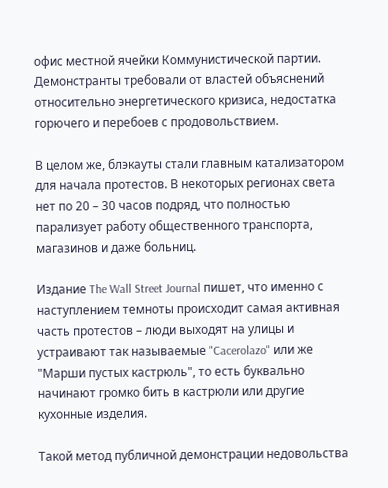офис местной ячейки Коммунистической партии. Демонстранты требовали от властей объяснений относительно энергетического кризиса, недостатка горючего и перебоев с продовольствием.

В целом же, блэкауты стали главным катализатором для начала протестов. В некоторых регионах света нет по 20 – 30 часов подряд, что полностью парализует работу общественного транспорта, магазинов и даже больниц.

Издание The Wall Street Journal пишет, что именно с наступлением темноты происходит самая активная часть протестов – люди выходят на улицы и устраивают так называемые "Cacerolazo" или же "Марши пустых кастрюль", то есть буквально начинают громко бить в кастрюли или другие кухонные изделия.

Такой метод публичной демонстрации недовольства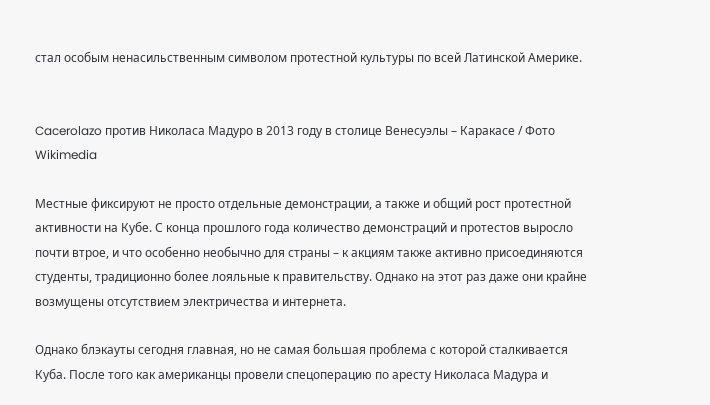стал особым ненасильственным символом протестной культуры по всей Латинской Америке.


Cacerolazo против Николаса Мадуро в 2013 году в столице Венесуэлы – Каракасе / Фото Wikimedia

Местные фиксируют не просто отдельные демонстрации, а также и общий рост протестной активности на Кубе. С конца прошлого года количество демонстраций и протестов выросло почти втрое, и что особенно необычно для страны – к акциям также активно присоединяются студенты, традиционно более лояльные к правительству. Однако на этот раз даже они крайне возмущены отсутствием электричества и интернета.

Однако блэкауты сегодня главная, но не самая большая проблема с которой сталкивается Куба. После того как американцы провели спецоперацию по аресту Николаса Мадура и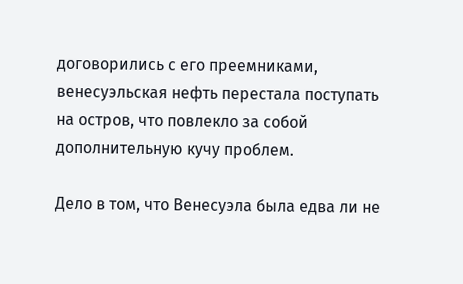договорились с его преемниками, венесуэльская нефть перестала поступать на остров, что повлекло за собой дополнительную кучу проблем.

Дело в том, что Венесуэла была едва ли не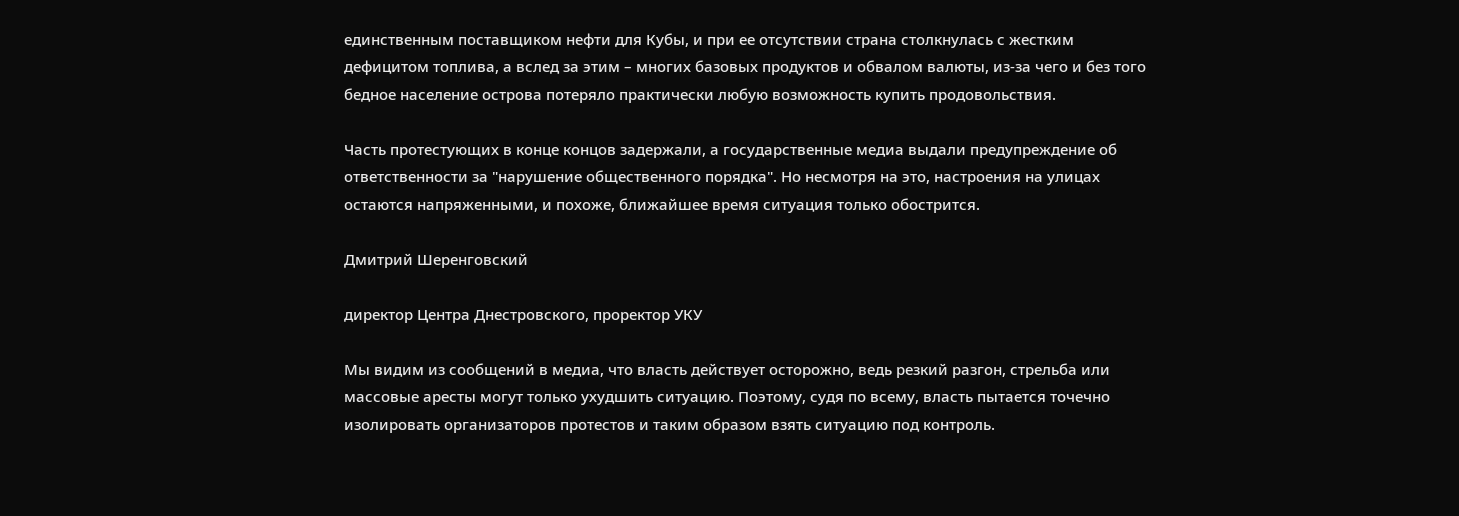единственным поставщиком нефти для Кубы, и при ее отсутствии страна столкнулась с жестким дефицитом топлива, а вслед за этим – многих базовых продуктов и обвалом валюты, из-за чего и без того бедное население острова потеряло практически любую возможность купить продовольствия.

Часть протестующих в конце концов задержали, а государственные медиа выдали предупреждение об ответственности за "нарушение общественного порядка". Но несмотря на это, настроения на улицах остаются напряженными, и похоже, ближайшее время ситуация только обострится.

Дмитрий Шеренговский

директор Центра Днестровского, проректор УКУ

Мы видим из сообщений в медиа, что власть действует осторожно, ведь резкий разгон, стрельба или массовые аресты могут только ухудшить ситуацию. Поэтому, судя по всему, власть пытается точечно изолировать организаторов протестов и таким образом взять ситуацию под контроль.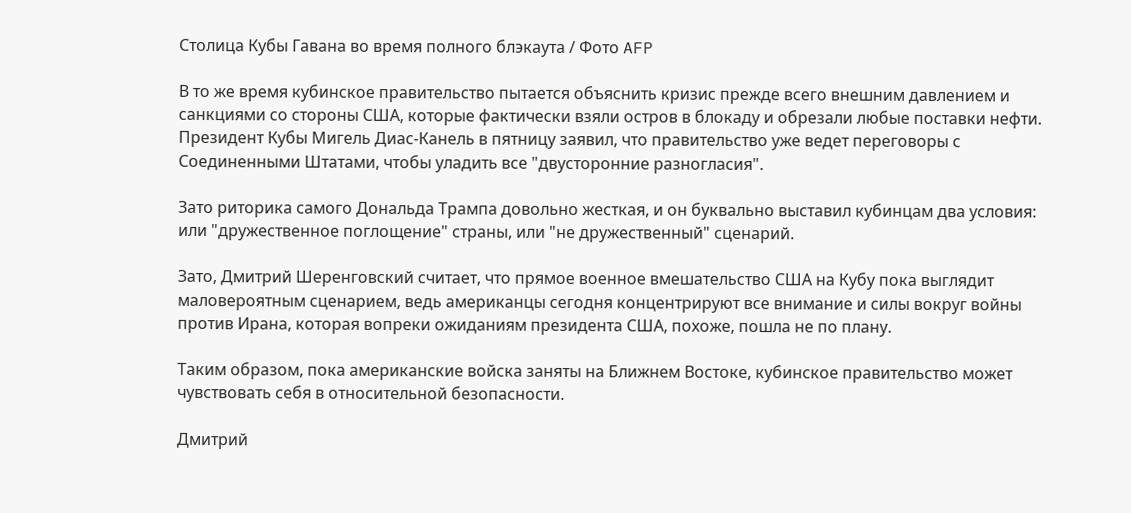Столица Кубы Гавана во время полного блэкаута / Фото AFP

В то же время кубинское правительство пытается объяснить кризис прежде всего внешним давлением и санкциями со стороны США, которые фактически взяли остров в блокаду и обрезали любые поставки нефти. Президент Кубы Мигель Диас-Канель в пятницу заявил, что правительство уже ведет переговоры с Соединенными Штатами, чтобы уладить все "двусторонние разногласия".

Зато риторика самого Дональда Трампа довольно жесткая, и он буквально выставил кубинцам два условия: или "дружественное поглощение" страны, или "не дружественный" сценарий.

Зато, Дмитрий Шеренговский считает, что прямое военное вмешательство США на Кубу пока выглядит маловероятным сценарием, ведь американцы сегодня концентрируют все внимание и силы вокруг войны против Ирана, которая вопреки ожиданиям президента США, похоже, пошла не по плану.

Таким образом, пока американские войска заняты на Ближнем Востоке, кубинское правительство может чувствовать себя в относительной безопасности.

Дмитрий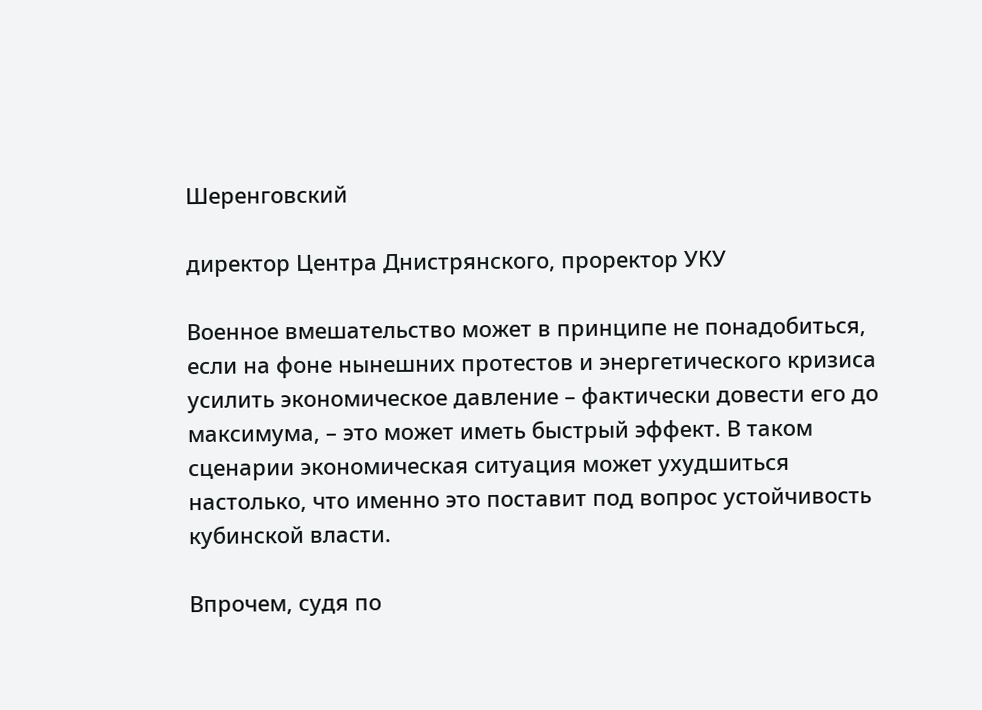Шеренговский

директор Центра Днистрянского, проректор УКУ

Военное вмешательство может в принципе не понадобиться, если на фоне нынешних протестов и энергетического кризиса усилить экономическое давление – фактически довести его до максимума, – это может иметь быстрый эффект. В таком сценарии экономическая ситуация может ухудшиться настолько, что именно это поставит под вопрос устойчивость кубинской власти.

Впрочем, судя по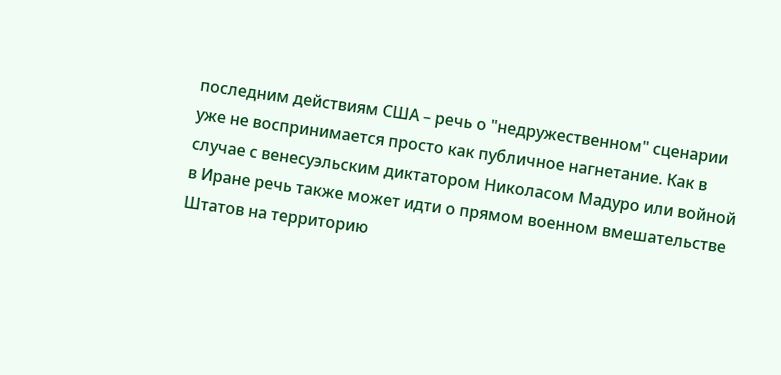последним действиям США – речь о "недружественном" сценарии уже не воспринимается просто как публичное нагнетание. Как в случае с венесуэльским диктатором Николасом Мадуро или войной в Иране речь также может идти о прямом военном вмешательстве Штатов на территорию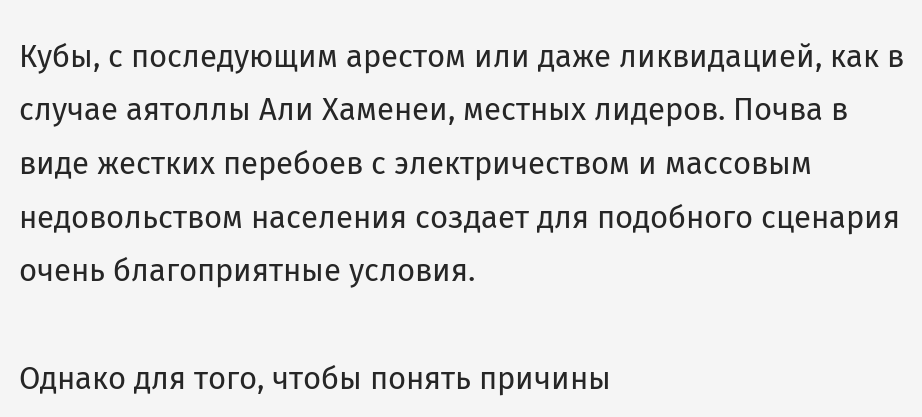Кубы, с последующим арестом или даже ликвидацией, как в случае аятоллы Али Хаменеи, местных лидеров. Почва в виде жестких перебоев с электричеством и массовым недовольством населения создает для подобного сценария очень благоприятные условия.

Однако для того, чтобы понять причины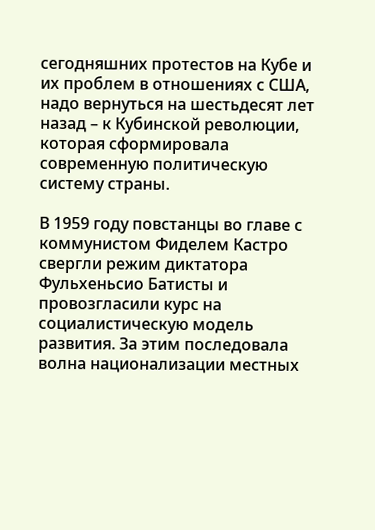сегодняшних протестов на Кубе и их проблем в отношениях с США, надо вернуться на шестьдесят лет назад – к Кубинской революции, которая сформировала современную политическую систему страны.

В 1959 году повстанцы во главе с коммунистом Фиделем Кастро свергли режим диктатора Фульхеньсио Батисты и провозгласили курс на социалистическую модель развития. За этим последовала волна национализации местных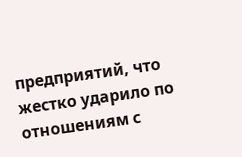предприятий, что жестко ударило по отношениям с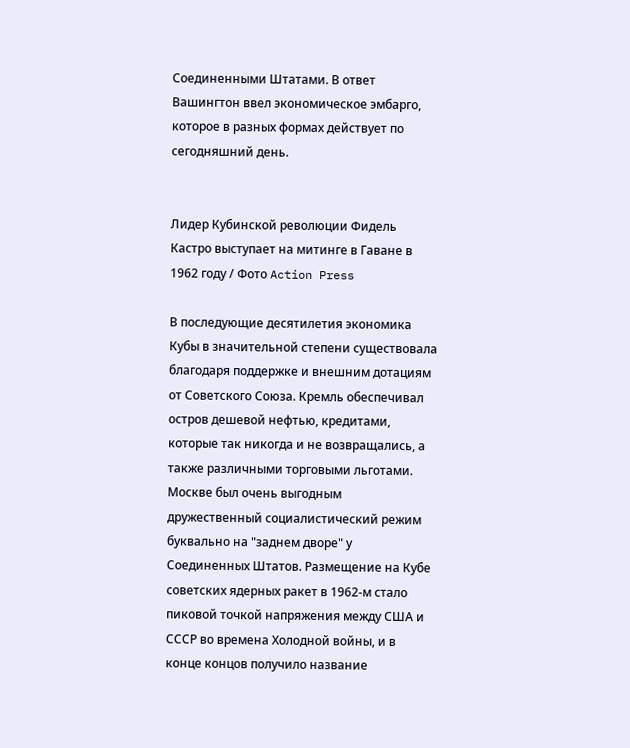Соединенными Штатами. В ответ Вашингтон ввел экономическое эмбарго, которое в разных формах действует по сегодняшний день.


Лидер Кубинской революции Фидель Кастро выступает на митинге в Гаване в 1962 году / Фото Action Press

В последующие десятилетия экономика Кубы в значительной степени существовала благодаря поддержке и внешним дотациям от Советского Союза. Кремль обеспечивал остров дешевой нефтью, кредитами, которые так никогда и не возвращались, а также различными торговыми льготами. Москве был очень выгодным дружественный социалистический режим буквально на "заднем дворе" у Соединенных Штатов. Размещение на Кубе советских ядерных ракет в 1962-м стало пиковой точкой напряжения между США и СССР во времена Холодной войны, и в конце концов получило название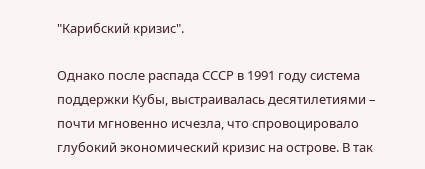"Карибский кризис".

Однако после распада СССР в 1991 году система поддержки Кубы, выстраивалась десятилетиями – почти мгновенно исчезла, что спровоцировало глубокий экономический кризис на острове. В так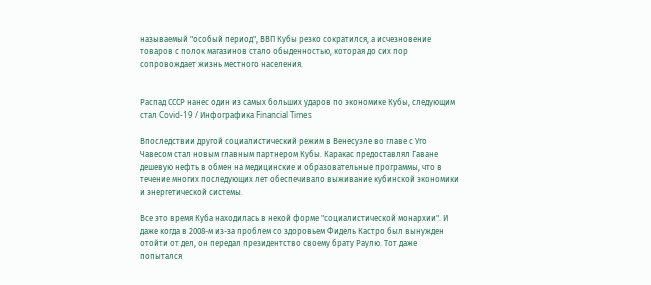называемый "особый период", ВВП Кубы резко сократился, а исчезновение товаров с полок магазинов стало обыденностью, которая до сих пор сопровождает жизнь местного населения.


Распад СССР нанес один из самых больших ударов по экономике Кубы, следующим стал Covid-19 / Инфографика Financial Times

Впоследствии другой социалистический режим в Венесуэле во главе с Уго Чавесом стал новым главным партнером Кубы. Каракас предоставлял Гаване дешевую нефть в обмен на медицинские и образовательные программы, что в течение многих последующих лет обеспечивало выживание кубинской экономики и энергетической системы.

Все это время Куба находилась в некой форме "социалистической монархии". И даже когда в 2008-м из-за проблем со здоровьем Фидель Кастро был вынужден отойти от дел, он передал президентство своему брату Раулю. Тот даже попытался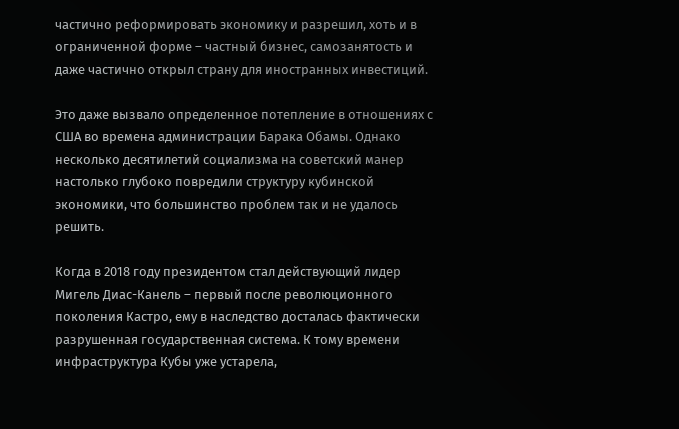частично реформировать экономику и разрешил, хоть и в ограниченной форме – частный бизнес, самозанятость и даже частично открыл страну для иностранных инвестиций.

Это даже вызвало определенное потепление в отношениях с США во времена администрации Барака Обамы. Однако несколько десятилетий социализма на советский манер настолько глубоко повредили структуру кубинской экономики, что большинство проблем так и не удалось решить.

Когда в 2018 году президентом стал действующий лидер Мигель Диас-Канель – первый после революционного поколения Кастро, ему в наследство досталась фактически разрушенная государственная система. К тому времени инфраструктура Кубы уже устарела,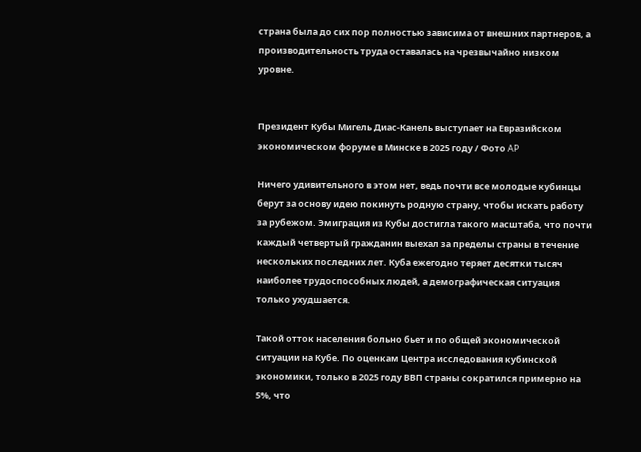страна была до сих пор полностью зависима от внешних партнеров, а производительность труда оставалась на чрезвычайно низком уровне.


Президент Кубы Мигель Диас-Канель выступает на Евразийском экономическом форуме в Минске в 2025 году / Фото AP

Ничего удивительного в этом нет, ведь почти все молодые кубинцы берут за основу идею покинуть родную страну, чтобы искать работу за рубежом. Эмиграция из Кубы достигла такого масштаба, что почти каждый четвертый гражданин выехал за пределы страны в течение нескольких последних лет. Куба ежегодно теряет десятки тысяч наиболее трудоспособных людей, а демографическая ситуация только ухудшается.

Такой отток населения больно бьет и по общей экономической ситуации на Кубе. По оценкам Центра исследования кубинской экономики, только в 2025 году ВВП страны сократился примерно на 5%, что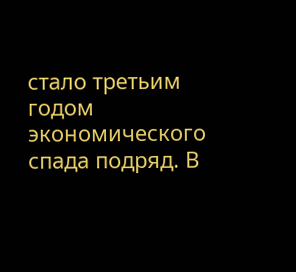стало третьим годом экономического спада подряд. В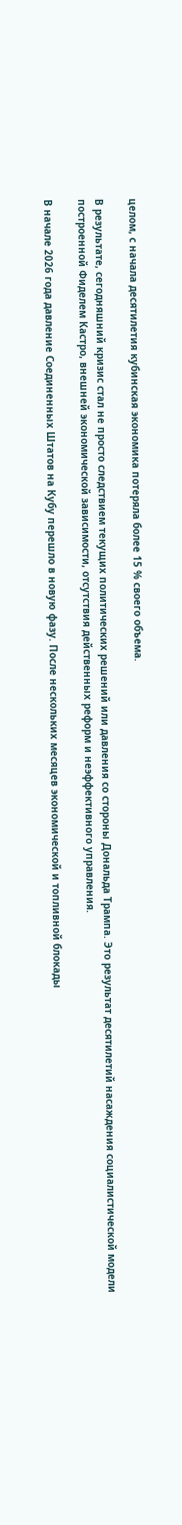целом, с начала десятилетия кубинская экономика потеряла более 15 % своего объема.

В результате, сегодняшний кризис стал не просто следствием текущих политических решений или давления со стороны Дональда Трампа. Это результат десятилетий насаждения социалистической модели построенной Фиделем Кастро, внешней экономической зависимости, отсутствия действенных реформ и неэффективного управления.

В начале 2026 года давление Соединенных Штатов на Кубу перешло в новую фазу. После нескольких месяцев экономической и топливной блокады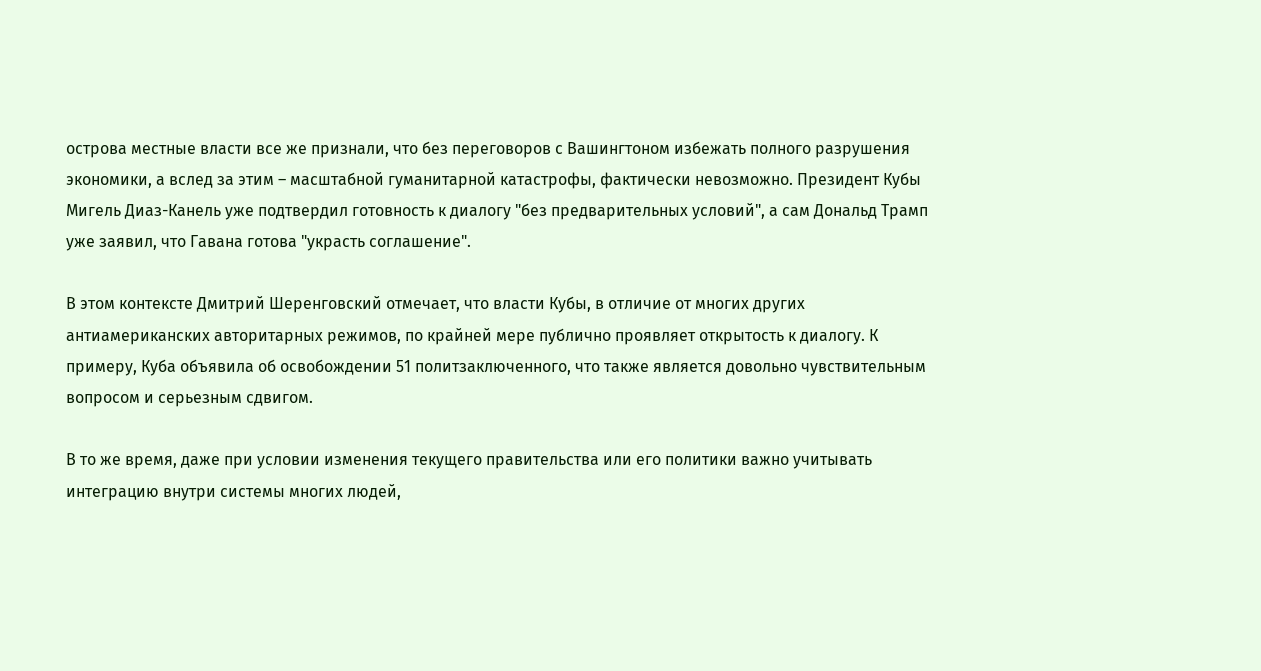острова местные власти все же признали, что без переговоров с Вашингтоном избежать полного разрушения экономики, а вслед за этим – масштабной гуманитарной катастрофы, фактически невозможно. Президент Кубы Мигель Диаз-Канель уже подтвердил готовность к диалогу "без предварительных условий", а сам Дональд Трамп уже заявил, что Гавана готова "украсть соглашение".

В этом контексте Дмитрий Шеренговский отмечает, что власти Кубы, в отличие от многих других антиамериканских авторитарных режимов, по крайней мере публично проявляет открытость к диалогу. К примеру, Куба объявила об освобождении 51 политзаключенного, что также является довольно чувствительным вопросом и серьезным сдвигом.

В то же время, даже при условии изменения текущего правительства или его политики важно учитывать интеграцию внутри системы многих людей,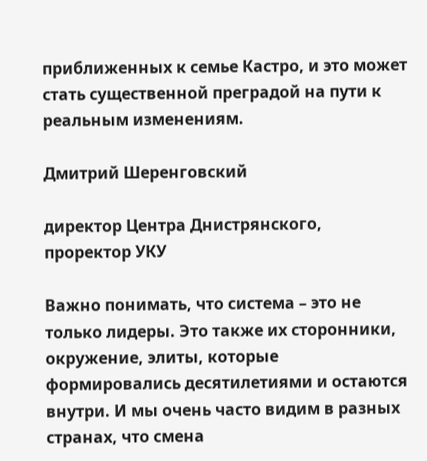приближенных к семье Кастро, и это может стать существенной преградой на пути к реальным изменениям.

Дмитрий Шеренговский

директор Центра Днистрянского, проректор УКУ

Важно понимать, что система – это не только лидеры. Это также их сторонники, окружение, элиты, которые формировались десятилетиями и остаются внутри. И мы очень часто видим в разных странах, что смена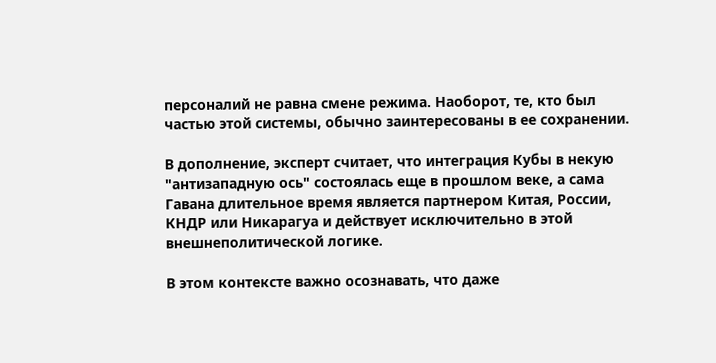персоналий не равна смене режима. Наоборот, те, кто был частью этой системы, обычно заинтересованы в ее сохранении.

В дополнение, эксперт считает, что интеграция Кубы в некую "антизападную ось" состоялась еще в прошлом веке, а сама Гавана длительное время является партнером Китая, России, КНДР или Никарагуа и действует исключительно в этой внешнеполитической логике.

В этом контексте важно осознавать, что даже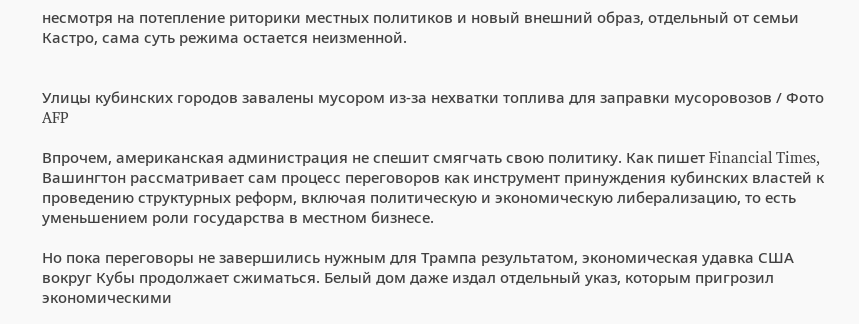несмотря на потепление риторики местных политиков и новый внешний образ, отдельный от семьи Кастро, сама суть режима остается неизменной.


Улицы кубинских городов завалены мусором из-за нехватки топлива для заправки мусоровозов / Фото AFP

Впрочем, американская администрация не спешит смягчать свою политику. Как пишет Financial Times, Вашингтон рассматривает сам процесс переговоров как инструмент принуждения кубинских властей к проведению структурных реформ, включая политическую и экономическую либерализацию, то есть уменьшением роли государства в местном бизнесе.

Но пока переговоры не завершились нужным для Трампа результатом, экономическая удавка США вокруг Кубы продолжает сжиматься. Белый дом даже издал отдельный указ, которым пригрозил экономическими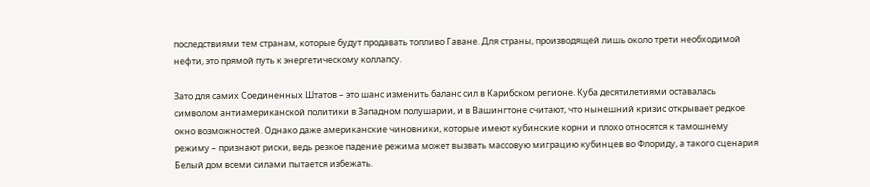последствиями тем странам, которые будут продавать топливо Гаване. Для страны, производящей лишь около трети необходимой нефти, это прямой путь к энергетическому коллапсу.

Зато для самих Соединенных Штатов – это шанс изменить баланс сил в Карибском регионе. Куба десятилетиями оставалась символом антиамериканской политики в Западном полушарии, и в Вашингтоне считают, что нынешний кризис открывает редкое окно возможностей. Однако даже американские чиновники, которые имеют кубинские корни и плохо относятся к тамошнему режиму – признают риски, ведь резкое падение режима может вызвать массовую миграцию кубинцев во Флориду, а такого сценария Белый дом всеми силами пытается избежать.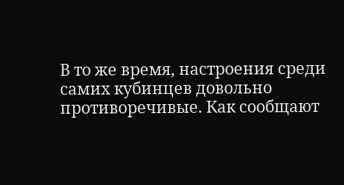В то же время, настроения среди самих кубинцев довольно противоречивые. Как сообщают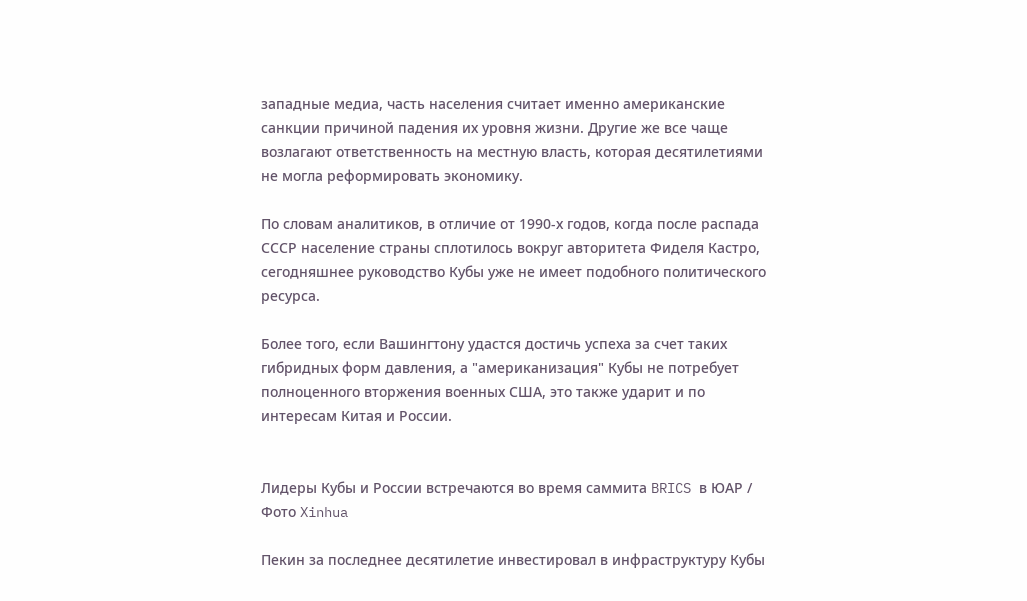западные медиа, часть населения считает именно американские санкции причиной падения их уровня жизни. Другие же все чаще возлагают ответственность на местную власть, которая десятилетиями не могла реформировать экономику.

По словам аналитиков, в отличие от 1990-х годов, когда после распада СССР население страны сплотилось вокруг авторитета Фиделя Кастро, сегодняшнее руководство Кубы уже не имеет подобного политического ресурса.

Более того, если Вашингтону удастся достичь успеха за счет таких гибридных форм давления, а "американизация" Кубы не потребует полноценного вторжения военных США, это также ударит и по интересам Китая и России.


Лидеры Кубы и России встречаются во время саммита BRICS в ЮАР / Фото Xinhua

Пекин за последнее десятилетие инвестировал в инфраструктуру Кубы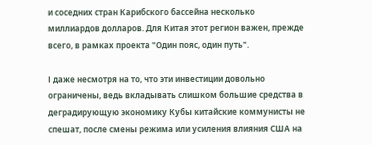и соседних стран Карибского бассейна несколько миллиардов долларов. Для Китая этот регион важен, прежде всего, в рамках проекта "Один пояс, один путь".

І даже несмотря на то, что эти инвестиции довольно ограничены, ведь вкладывать слишком большие средства в деградирующую экономику Кубы китайские коммунисты не спешат, после смены режима или усиления влияния США на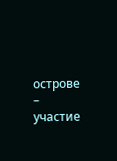острове – участие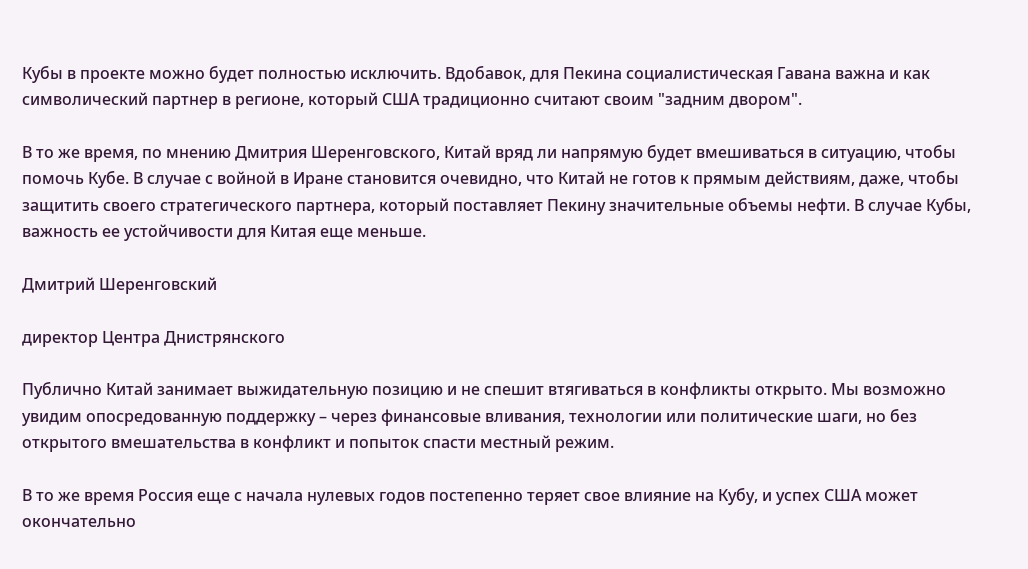Кубы в проекте можно будет полностью исключить. Вдобавок, для Пекина социалистическая Гавана важна и как символический партнер в регионе, который США традиционно считают своим "задним двором".

В то же время, по мнению Дмитрия Шеренговского, Китай вряд ли напрямую будет вмешиваться в ситуацию, чтобы помочь Кубе. В случае с войной в Иране становится очевидно, что Китай не готов к прямым действиям, даже, чтобы защитить своего стратегического партнера, который поставляет Пекину значительные объемы нефти. В случае Кубы, важность ее устойчивости для Китая еще меньше.

Дмитрий Шеренговский

директор Центра Днистрянского

Публично Китай занимает выжидательную позицию и не спешит втягиваться в конфликты открыто. Мы возможно увидим опосредованную поддержку – через финансовые вливания, технологии или политические шаги, но без открытого вмешательства в конфликт и попыток спасти местный режим.

В то же время Россия еще с начала нулевых годов постепенно теряет свое влияние на Кубу, и успех США может окончательно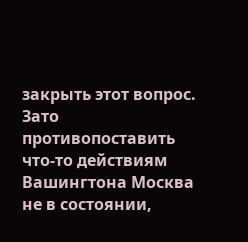закрыть этот вопрос. Зато противопоставить что-то действиям Вашингтона Москва не в состоянии,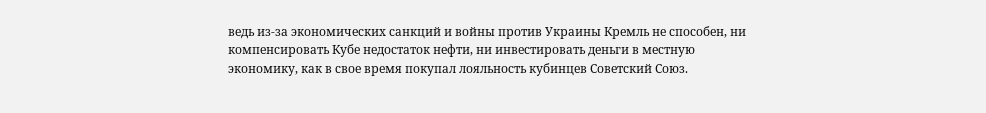ведь из-за экономических санкций и войны против Украины Кремль не способен, ни компенсировать Кубе недостаток нефти, ни инвестировать деньги в местную экономику, как в свое время покупал лояльность кубинцев Советский Союз.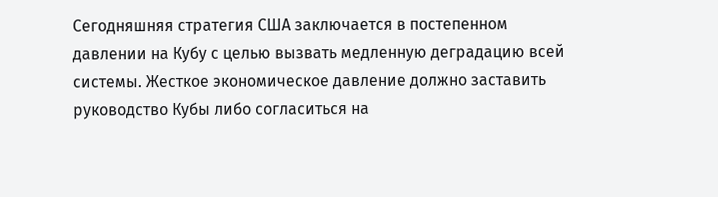Сегодняшняя стратегия США заключается в постепенном давлении на Кубу с целью вызвать медленную деградацию всей системы. Жесткое экономическое давление должно заставить руководство Кубы либо согласиться на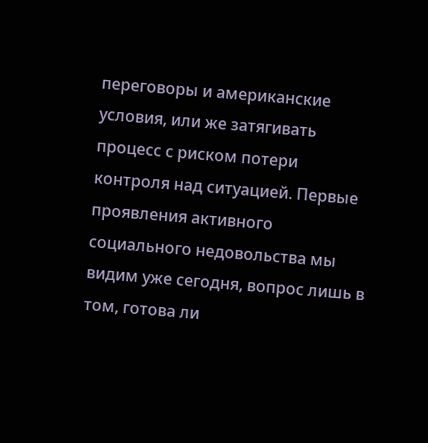переговоры и американские условия, или же затягивать процесс с риском потери контроля над ситуацией. Первые проявления активного социального недовольства мы видим уже сегодня, вопрос лишь в том, готова ли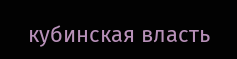кубинская власть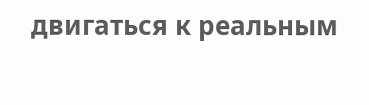двигаться к реальным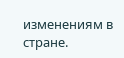изменениям в стране.